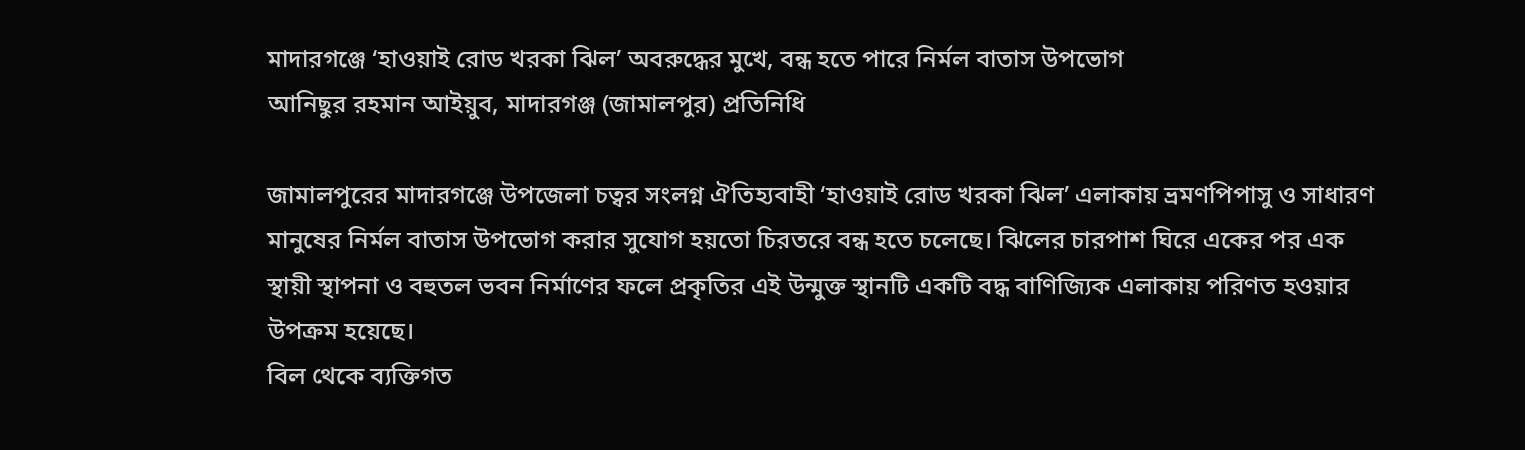মাদারগঞ্জে ‘হাওয়াই রোড খরকা ঝিল’ অবরুদ্ধের মুখে, বন্ধ হতে পারে নির্মল বাতাস উপভোগ
আনিছুর রহমান আইয়ুব, মাদারগঞ্জ (জামালপুর) প্রতিনিধি

জামালপুরের মাদারগঞ্জে উপজেলা চত্বর সংলগ্ন ঐতিহ্যবাহী ‘হাওয়াই রোড খরকা ঝিল’ এলাকায় ভ্রমণপিপাসু ও সাধারণ মানুষের নির্মল বাতাস উপভোগ করার সুযোগ হয়তো চিরতরে বন্ধ হতে চলেছে। ঝিলের চারপাশ ঘিরে একের পর এক স্থায়ী স্থাপনা ও বহুতল ভবন নির্মাণের ফলে প্রকৃতির এই উন্মুক্ত স্থানটি একটি বদ্ধ বাণিজ্যিক এলাকায় পরিণত হওয়ার উপক্রম হয়েছে।
বিল থেকে ব্যক্তিগত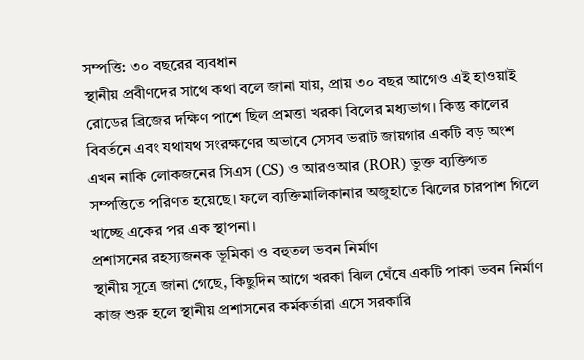সম্পত্তি: ৩০ বছরের ব্যবধান
স্থানীয় প্রবীণদের সাথে কথা বলে জানা যায়, প্রায় ৩০ বছর আগেও এই হাওয়াই রোডের ব্রিজের দক্ষিণ পাশে ছিল প্রমত্তা খরকা বিলের মধ্যভাগ। কিন্তু কালের বিবর্তনে এবং যথাযথ সংরক্ষণের অভাবে সেসব ভরাট জায়গার একটি বড় অংশ এখন নাকি লোকজনের সিএস (CS) ও আরওআর (ROR) ভুক্ত ব্যক্তিগত সম্পত্তিতে পরিণত হয়েছে। ফলে ব্যক্তিমালিকানার অজুহাতে ঝিলের চারপাশ গিলে খাচ্ছে একের পর এক স্থাপনা।
প্রশাসনের রহস্যজনক ভূমিকা ও বহুতল ভবন নির্মাণ
স্থানীয় সূত্রে জানা গেছে, কিছুদিন আগে খরকা ঝিল ঘেঁষে একটি পাকা ভবন নির্মাণ কাজ শুরু হলে স্থানীয় প্রশাসনের কর্মকর্তারা এসে সরকারি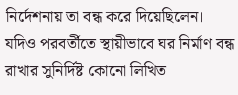নির্দেশনায় তা বন্ধ করে দিয়েছিলেন। যদিও পরবর্তীতে স্থায়ীভাবে ঘর নির্মাণ বন্ধ রাখার সুনির্দিষ্ট কোনো লিখিত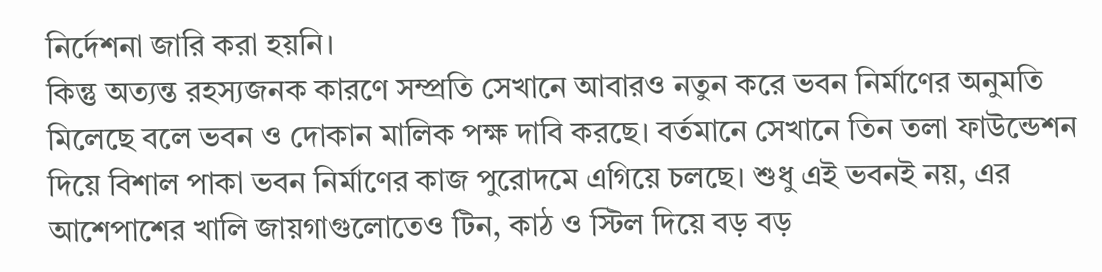নির্দেশনা জারি করা হয়নি।
কিন্তু অত্যন্ত রহস্যজনক কারণে সম্প্রতি সেখানে আবারও নতুন করে ভবন নির্মাণের অনুমতি মিলেছে বলে ভবন ও দোকান মালিক পক্ষ দাবি করছে। বর্তমানে সেখানে তিন তলা ফাউন্ডেশন দিয়ে বিশাল পাকা ভবন নির্মাণের কাজ পুরোদমে এগিয়ে চলছে। শুধু এই ভবনই নয়, এর আশেপাশের খালি জায়গাগুলোতেও টিন, কাঠ ও স্টিল দিয়ে বড় বড়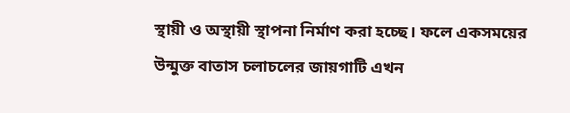স্থায়ী ও অস্থায়ী স্থাপনা নির্মাণ করা হচ্ছে। ফলে একসময়ের উন্মুক্ত বাতাস চলাচলের জায়গাটি এখন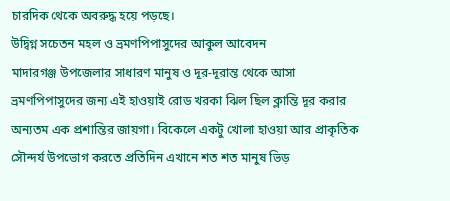চারদিক থেকে অবরুদ্ধ হয়ে পড়ছে।
উদ্বিগ্ন সচেতন মহল ও ভ্রমণপিপাসুদের আকুল আবেদন
মাদারগঞ্জ উপজেলার সাধারণ মানুষ ও দূর-দূরান্ত থেকে আসা ভ্রমণপিপাসুদের জন্য এই হাওয়াই রোড খরকা ঝিল ছিল ক্লান্তি দূর করার অন্যতম এক প্রশান্তির জায়গা। বিকেলে একটু খোলা হাওয়া আর প্রাকৃতিক সৌন্দর্য উপভোগ করতে প্রতিদিন এখানে শত শত মানুষ ভিড়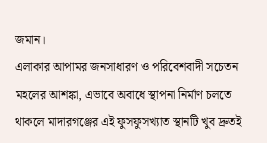জমান।
এলাকার আপামর জনসাধারণ ও পরিবেশবাদী সচেতন মহলের আশঙ্কা, এভাবে অবাধে স্থাপনা নির্মাণ চলতে থাকলে মাদারগঞ্জের এই ফুসফুসখ্যাত স্থানটি খুব দ্রুতই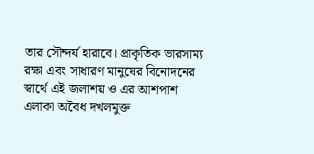তার সৌন্দর্য হারাবে। প্রাকৃতিক ভারসাম্য রক্ষা এবং সাধারণ মানুষের বিনোদনের স্বার্থে এই জলাশয় ও এর আশপাশ এলাকা অবৈধ দখলমুক্ত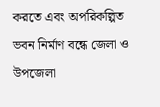করতে এবং অপরিকল্পিত ভবন নির্মাণ বন্ধে জেলা ও উপজেলা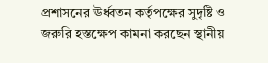প্রশাসনের ঊর্ধ্বতন কর্তৃপক্ষের সুদৃষ্টি ও জরুরি হস্তক্ষেপ কামনা করছেন স্থানীয়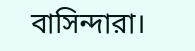বাসিন্দারা।